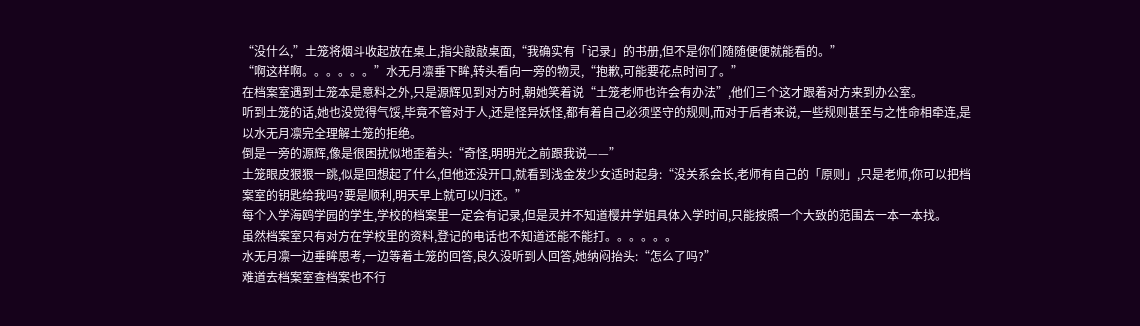“没什么,”土笼将烟斗收起放在桌上,指尖敲敲桌面,“我确实有「记录」的书册,但不是你们随随便便就能看的。”
“啊这样啊。。。。。。”水无月凛垂下眸,转头看向一旁的物灵,“抱歉,可能要花点时间了。”
在档案室遇到土笼本是意料之外,只是源辉见到对方时,朝她笑着说“土笼老师也许会有办法”,他们三个这才跟着对方来到办公室。
听到土笼的话,她也没觉得气馁,毕竟不管对于人,还是怪异妖怪,都有着自己必须坚守的规则,而对于后者来说,一些规则甚至与之性命相牵连,是以水无月凛完全理解土笼的拒绝。
倒是一旁的源辉,像是很困扰似地歪着头:“奇怪,明明光之前跟我说——”
土笼眼皮狠狠一跳,似是回想起了什么,但他还没开口,就看到浅金发少女适时起身:“没关系会长,老师有自己的「原则」,只是老师,你可以把档案室的钥匙给我吗?要是顺利,明天早上就可以归还。”
每个入学海鸥学园的学生,学校的档案里一定会有记录,但是灵并不知道樱井学姐具体入学时间,只能按照一个大致的范围去一本一本找。
虽然档案室只有对方在学校里的资料,登记的电话也不知道还能不能打。。。。。。
水无月凛一边垂眸思考,一边等着土笼的回答,良久没听到人回答,她纳闷抬头:“怎么了吗?”
难道去档案室查档案也不行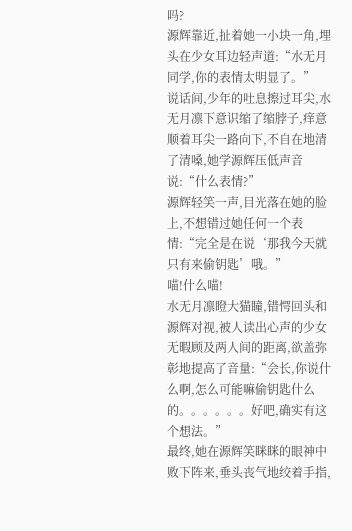吗?
源辉靠近,扯着她一小块一角,埋头在少女耳边轻声道:“水无月同学,你的表情太明显了。”
说话间,少年的吐息擦过耳尖,水无月凛下意识缩了缩脖子,痒意顺着耳尖一路向下,不自在地清了清嗓,她学源辉压低声音说:“什么表情?”
源辉轻笑一声,目光落在她的脸上,不想错过她任何一个表情:“完全是在说‘那我今天就只有来偷钥匙’哦。”
喵!什么喵!
水无月凛瞪大猫瞳,错愕回头和源辉对视,被人读出心声的少女无暇顾及两人间的距离,欲盖弥彰地提高了音量:“会长,你说什么啊,怎么可能嘛偷钥匙什么的。。。。。。好吧,确实有这个想法。”
最终,她在源辉笑眯眯的眼神中败下阵来,垂头丧气地绞着手指,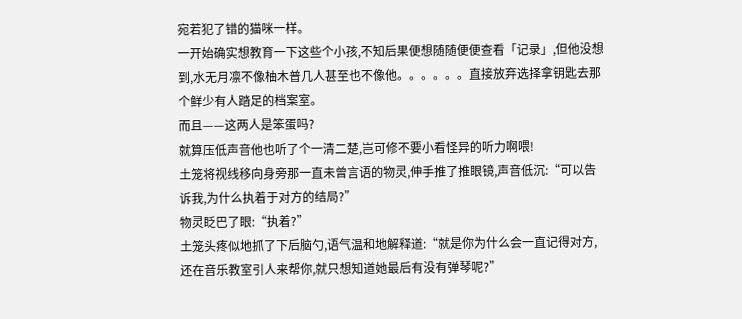宛若犯了错的猫咪一样。
一开始确实想教育一下这些个小孩,不知后果便想随随便便查看「记录」,但他没想到,水无月凛不像柚木普几人甚至也不像他。。。。。。直接放弃选择拿钥匙去那个鲜少有人踏足的档案室。
而且——这两人是笨蛋吗?
就算压低声音他也听了个一清二楚,岂可修不要小看怪异的听力啊喂!
土笼将视线移向身旁那一直未曾言语的物灵,伸手推了推眼镜,声音低沉:“可以告诉我,为什么执着于对方的结局?”
物灵眨巴了眼:“执着?”
土笼头疼似地抓了下后脑勺,语气温和地解释道:“就是你为什么会一直记得对方,还在音乐教室引人来帮你,就只想知道她最后有没有弹琴呢?”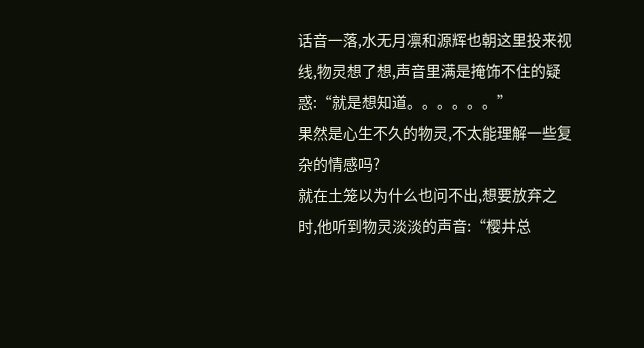话音一落,水无月凛和源辉也朝这里投来视线,物灵想了想,声音里满是掩饰不住的疑惑:“就是想知道。。。。。。”
果然是心生不久的物灵,不太能理解一些复杂的情感吗?
就在土笼以为什么也问不出,想要放弃之时,他听到物灵淡淡的声音:“樱井总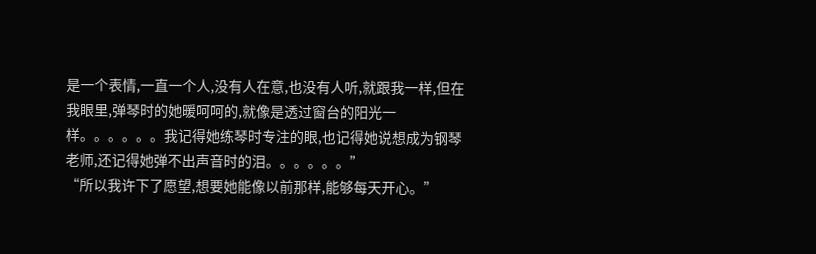是一个表情,一直一个人,没有人在意,也没有人听,就跟我一样,但在我眼里,弹琴时的她暖呵呵的,就像是透过窗台的阳光一样。。。。。。我记得她练琴时专注的眼,也记得她说想成为钢琴老师,还记得她弹不出声音时的泪。。。。。。”
“所以我许下了愿望,想要她能像以前那样,能够每天开心。”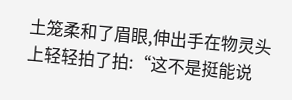土笼柔和了眉眼,伸出手在物灵头上轻轻拍了拍:“这不是挺能说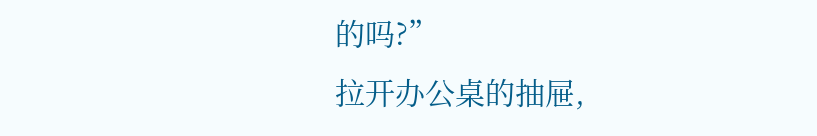的吗?”
拉开办公桌的抽屉,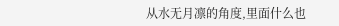从水无月凛的角度,里面什么也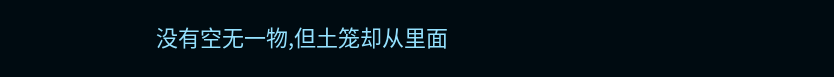没有空无一物,但土笼却从里面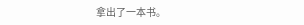拿出了一本书。